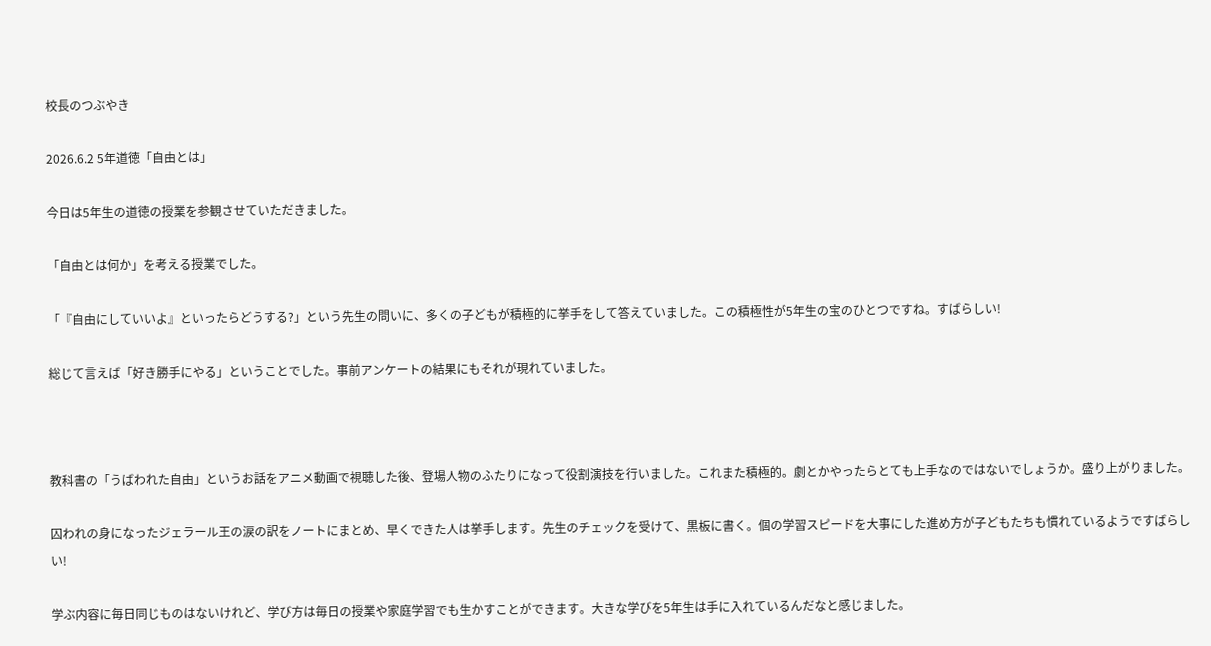校長のつぶやき

2026.6.2 5年道徳「自由とは」

今日は5年生の道徳の授業を参観させていただきました。

「自由とは何か」を考える授業でした。

「『自由にしていいよ』といったらどうする?」という先生の問いに、多くの子どもが積極的に挙手をして答えていました。この積極性が5年生の宝のひとつですね。すばらしい!

総じて言えば「好き勝手にやる」ということでした。事前アンケートの結果にもそれが現れていました。



教科書の「うばわれた自由」というお話をアニメ動画で視聴した後、登場人物のふたりになって役割演技を行いました。これまた積極的。劇とかやったらとても上手なのではないでしょうか。盛り上がりました。

囚われの身になったジェラール王の涙の訳をノートにまとめ、早くできた人は挙手します。先生のチェックを受けて、黒板に書く。個の学習スピードを大事にした進め方が子どもたちも慣れているようですばらしい!

学ぶ内容に毎日同じものはないけれど、学び方は毎日の授業や家庭学習でも生かすことができます。大きな学びを5年生は手に入れているんだなと感じました。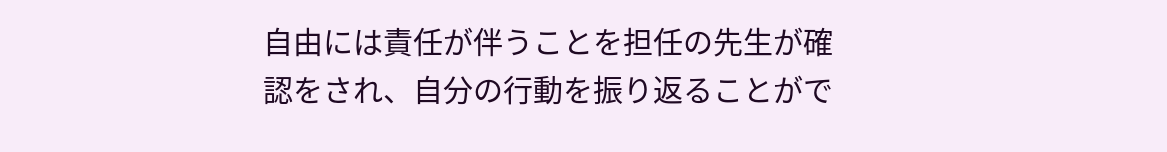自由には責任が伴うことを担任の先生が確認をされ、自分の行動を振り返ることがで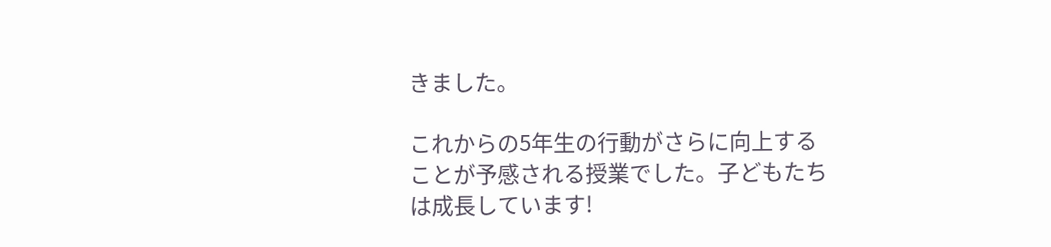きました。

これからの5年生の行動がさらに向上することが予感される授業でした。子どもたちは成長しています!